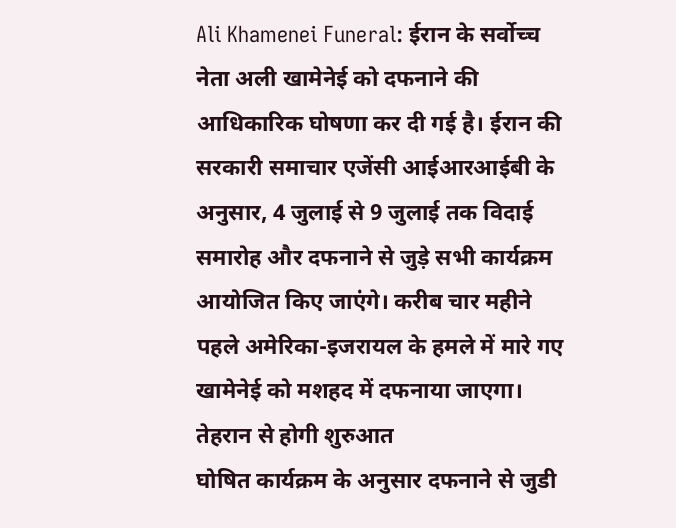Ali Khamenei Funeral: ईरान के सर्वोच्च नेता अली खामेनेई को दफनाने की आधिकारिक घोषणा कर दी गई है। ईरान की सरकारी समाचार एजेंसी आईआरआईबी के अनुसार, 4 जुलाई से 9 जुलाई तक विदाई समारोह और दफनाने से जुड़े सभी कार्यक्रम आयोजित किए जाएंगे। करीब चार महीने पहले अमेरिका-इजरायल के हमले में मारे गए खामेनेई को मशहद में दफनाया जाएगा।
तेहरान से होगी शुरुआत
घोषित कार्यक्रम के अनुसार दफनाने से जुडी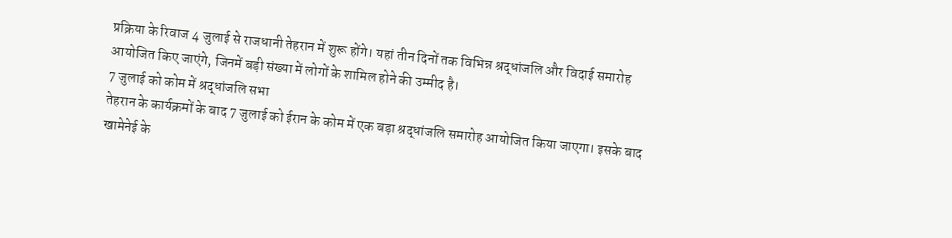प्रक्रिया के रिवाज 4 जुलाई से राजधानी तेहरान में शुरू होंगे। यहां तीन दिनों तक विभिन्न श्रद्धांजलि और विदाई समारोह आयोजित किए जाएंगे, जिनमें बड़ी संख्या में लोगों के शामिल होने की उम्मीद है।
7 जुलाई को कोम में श्रद्धांजलि सभा
तेहरान के कार्यक्रमों के बाद 7 जुलाई को ईरान के कोम में एक बड़ा श्रद्धांजलि समारोह आयोजित किया जाएगा। इसके बाद खामेनेई के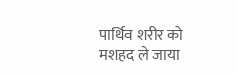पार्थिव शरीर को मशहद ले जाया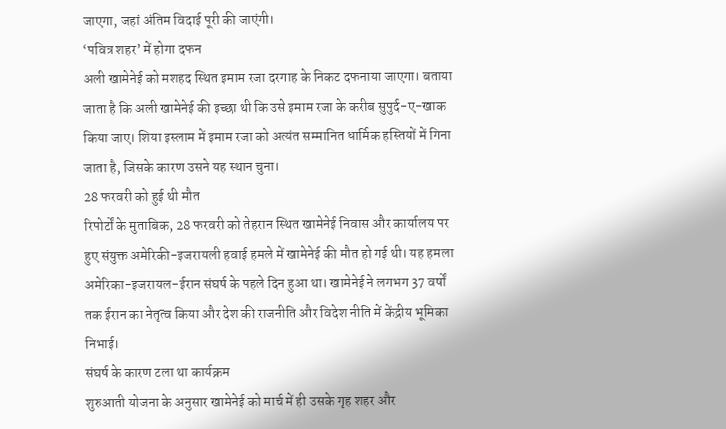जाएगा, जहां अंतिम विदाई पूरी की जाएंगी।
‘पवित्र शहर’ में होगा दफन
अली खामेनेई को मशहद स्थित इमाम रजा दरगाह के निकट दफनाया जाएगा। बताया जाता है कि अली खामेनेई की इच्छा थी कि उसे इमाम रजा के करीब सुपुर्द-ए-खाक किया जाए। शिया इस्लाम में इमाम रजा को अत्यंत सम्मानित धार्मिक हस्तियों में गिना जाता है, जिसके कारण उसने यह स्थान चुना।
28 फरवरी को हुई थी मौत
रिपोर्टों के मुताबिक, 28 फरवरी को तेहरान स्थित खामेनेई निवास और कार्यालय पर हुए संयुक्त अमेरिकी-इजरायली हवाई हमले में खामेनेई की मौत हो गई थी। यह हमला अमेरिका-इजरायल-ईरान संघर्ष के पहले दिन हुआ था। खामेनेई ने लगभग 37 वर्षों तक ईरान का नेतृत्व किया और देश की राजनीति और विदेश नीति में केंद्रीय भूमिका निभाई।
संघर्ष के कारण टला था कार्यक्रम
शुरुआती योजना के अनुसार खामेनेई को मार्च में ही उसके गृह शहर और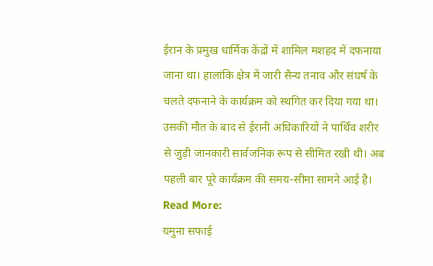ईरान के प्रमुख धार्मिक केंद्रों में शामिल मशहद में दफनाया जाना था। हालांकि क्षेत्र में जारी सैन्य तनाव और संघर्ष के चलते दफनाने के कार्यक्रम को स्थगित कर दिया गया था। उसकी मौत के बाद से ईरानी अधिकारियों ने पार्थिव शरीर से जुड़ी जानकारी सार्वजनिक रूप से सीमित रखी थी। अब पहली बार पूरे कार्यक्रम की समय-सीमा सामने आई है।
Read More:
यमुना सफाई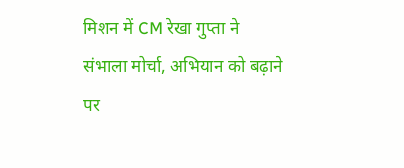मिशन में CM रेखा गुप्ता ने संभाला मोर्चा, अभियान को बढ़ाने पर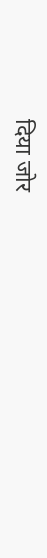दिया जोर